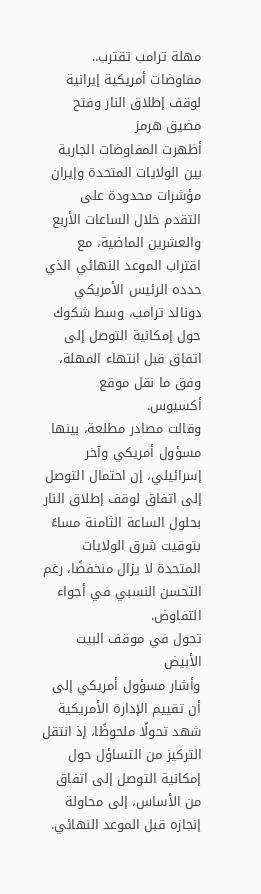مهلة ترامب تقترب.. مفاوضات أمريكية إيرانية لوقف إطلاق النار وفتح مضيق هرمز
أظهرت المفاوضات الجارية بين الولايات المتحدة وإيران مؤشرات محدودة على التقدم خلال الساعات الأربع والعشرين الماضية، مع اقتراب الموعد النهائي الذي حدده الرئيس الأمريكي دونالد ترامب، وسط شكوك حول إمكانية التوصل إلى اتفاق قبل انتهاء المهلة، وفق ما نقل موقع أكسيوس.
وقالت مصادر مطلعة، بينها مسؤول أمريكي وآخر إسرائيلي، إن احتمال التوصل إلى اتفاق لوقف إطلاق النار بحلول الساعة الثامنة مساءً بتوقيت شرق الولايات المتحدة لا يزال منخفضًا، رغم التحسن النسبي في أجواء التفاوض.
تحول في موقف البيت الأبيض
وأشار مسؤول أمريكي إلى أن تقييم الإدارة الأمريكية شهد تحولًا ملحوظًا، إذ انتقل التركيز من التساؤل حول إمكانية التوصل إلى اتفاق من الأساس، إلى محاولة إنجازه قبل الموعد النهائي.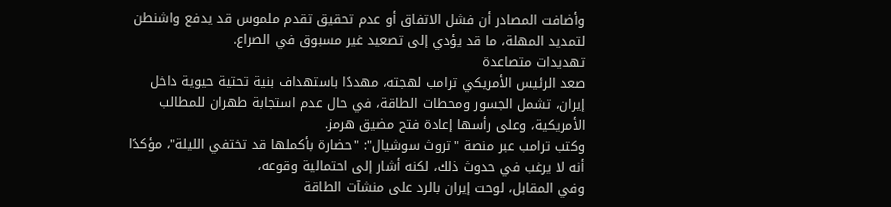وأضافت المصادر أن فشل الاتفاق أو عدم تحقيق تقدم ملموس قد يدفع واشنطن لتمديد المهلة، ما قد يؤدي إلى تصعيد غير مسبوق في الصراع.
تهديدات متصاعدة
صعد الرئيس الأمريكي ترامب لهجته، مهددًا باستهداف بنية تحتية حيوية داخل إيران، تشمل الجسور ومحطات الطاقة، في حال عدم استجابة طهران للمطالب الأمريكية، وعلى رأسها إعادة فتح مضيق هرمز.
وكتب ترامب عبر منصة "تروث سوشيال": "حضارة بأكملها قد تختفي الليلة"، مؤكدًا أنه لا يرغب في حدوث ذلك، لكنه أشار إلى احتمالية وقوعه،
وفي المقابل، لوحت إيران بالرد على منشآت الطاقة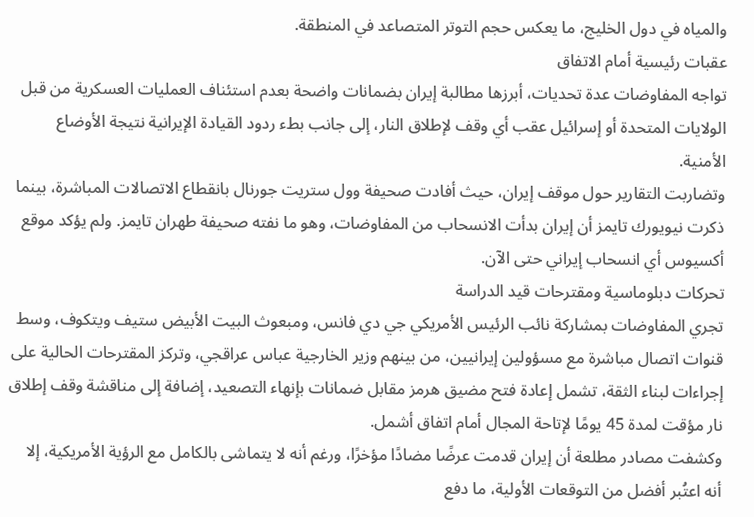والمياه في دول الخليج، ما يعكس حجم التوتر المتصاعد في المنطقة.
عقبات رئيسية أمام الاتفاق
تواجه المفاوضات عدة تحديات، أبرزها مطالبة إيران بضمانات واضحة بعدم استئناف العمليات العسكرية من قبل الولايات المتحدة أو إسرائيل عقب أي وقف لإطلاق النار، إلى جانب بطء ردود القيادة الإيرانية نتيجة الأوضاع الأمنية.
وتضاربت التقارير حول موقف إيران، حيث أفادت صحيفة وول ستريت جورنال بانقطاع الاتصالات المباشرة، بينما ذكرت نيويورك تايمز أن إيران بدأت الانسحاب من المفاوضات، وهو ما نفته صحيفة طهران تايمز. ولم يؤكد موقع أكسيوس أي انسحاب إيراني حتى الآن.
تحركات دبلوماسية ومقترحات قيد الدراسة
تجري المفاوضات بمشاركة نائب الرئيس الأمريكي جي دي فانس، ومبعوث البيت الأبيض ستيف ويتكوف، وسط قنوات اتصال مباشرة مع مسؤولين إيرانيين، من بينهم وزير الخارجية عباس عراقجي، وتركز المقترحات الحالية على إجراءات لبناء الثقة، تشمل إعادة فتح مضيق هرمز مقابل ضمانات بإنهاء التصعيد، إضافة إلى مناقشة وقف إطلاق نار مؤقت لمدة 45 يومًا لإتاحة المجال أمام اتفاق أشمل.
وكشفت مصادر مطلعة أن إيران قدمت عرضًا مضادًا مؤخرًا، ورغم أنه لا يتماشى بالكامل مع الرؤية الأمريكية، إلا أنه اعتُبر أفضل من التوقعات الأولية، ما دفع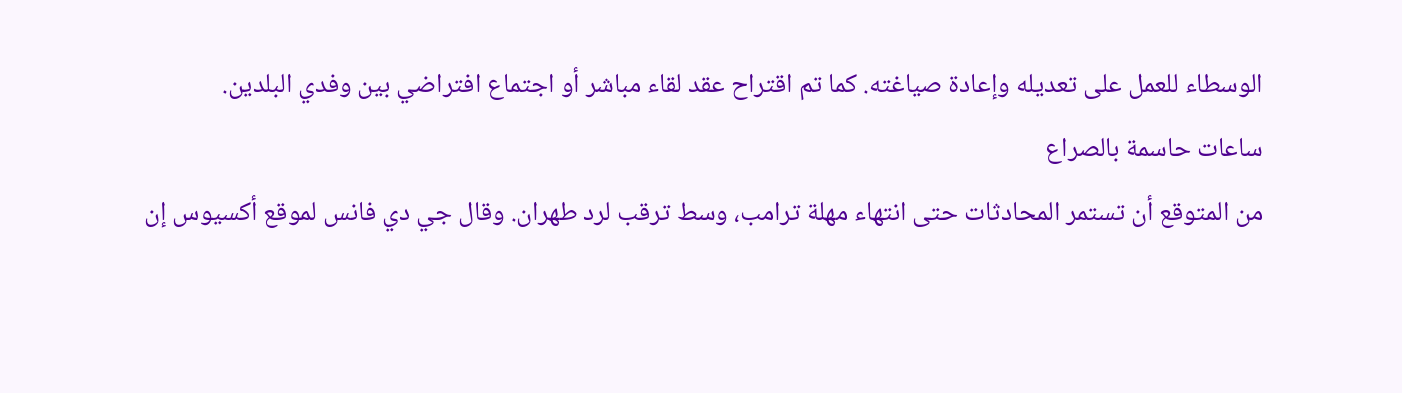الوسطاء للعمل على تعديله وإعادة صياغته. كما تم اقتراح عقد لقاء مباشر أو اجتماع افتراضي بين وفدي البلدين.
ساعات حاسمة بالصراع
من المتوقع أن تستمر المحادثات حتى انتهاء مهلة ترامب، وسط ترقب لرد طهران. وقال جي دي فانس لموقع أكسيوس إن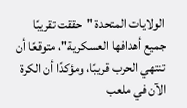الولايات المتحدة "حققت تقريبًا جميع أهدافها العسكرية"، متوقعًا أن تنتهي الحرب قريبًا، ومؤكدًا أن الكرة الآن في ملعب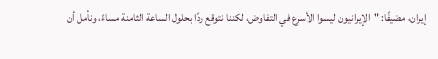إيران، مضيفًا: "الإيرانيون ليسوا الأسرع في التفاوض، لكننا نتوقع ردًا بحلول الساعة الثامنة مساءً، ونأمل أن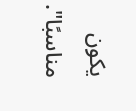يكون مناسبًا".